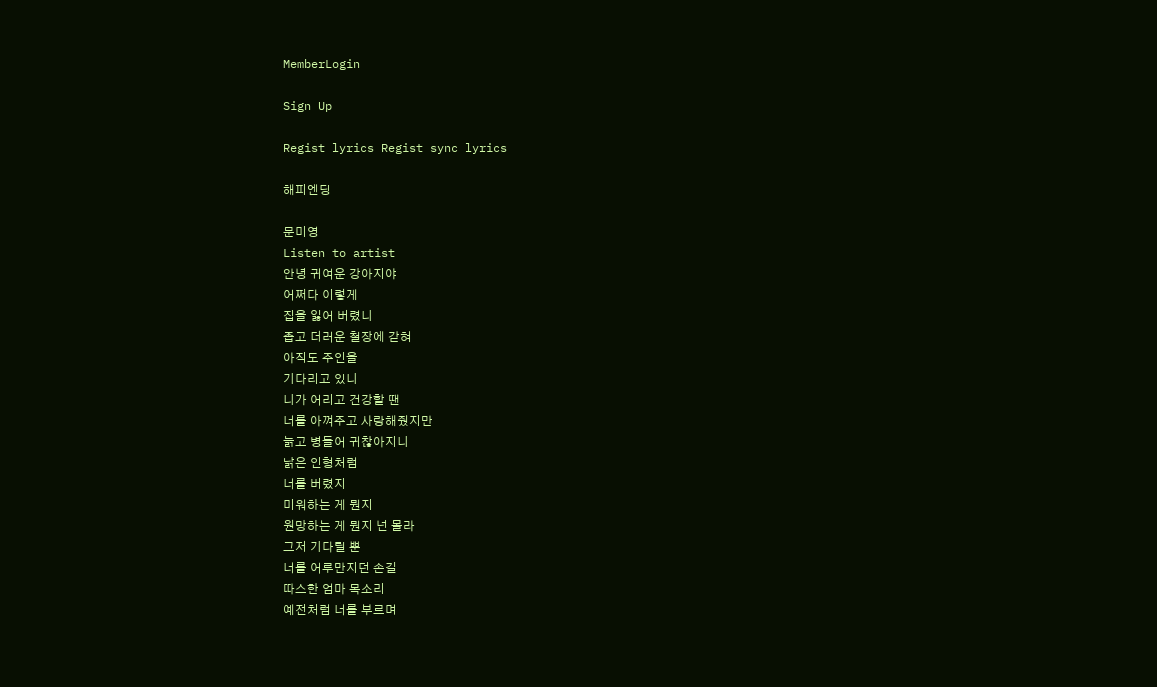MemberLogin

Sign Up

Regist lyrics Regist sync lyrics

해피엔딩

문미영
Listen to artist
안녕 귀여운 강아지야
어쩌다 이렇게
집을 잃어 버렸니
좁고 더러운 철장에 갇혀
아직도 주인을
기다리고 있니
니가 어리고 건강할 땐
너를 아껴주고 사랑해줬지만
늙고 병들어 귀찮아지니
낡은 인형처럼
너를 버렸지
미워하는 게 뭔지
원망하는 게 뭔지 넌 몰라
그저 기다릴 뿐
너를 어루만지던 손길
따스한 엄마 목소리
예전처럼 너를 부르며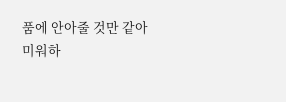품에 안아줄 것만 같아
미워하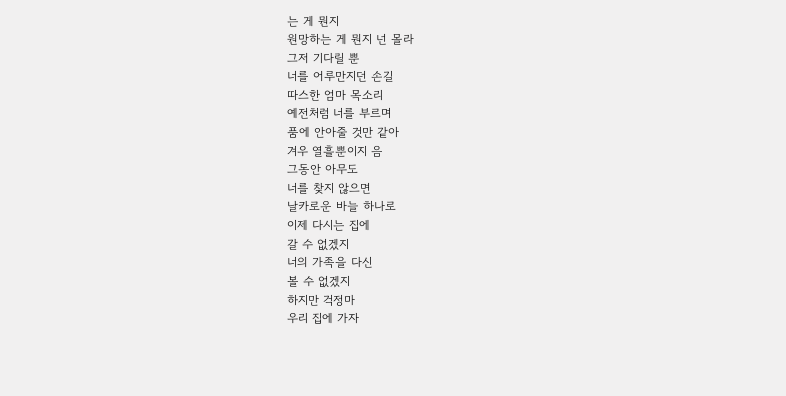는 게 뭔지
원망하는 게 뭔지 넌 몰라
그저 기다릴 뿐
너를 어루만지던 손길
따스한 엄마 목소리
예전처럼 너를 부르며
품에 안아줄 것만 같아
겨우 열흘뿐이지 음
그동안 아무도
너를 찾지 않으면
날카로운 바늘 하나로
이제 다시는 집에
갈 수 없겠지
너의 가족을 다신
볼 수 없겠지
하지만 걱정마
우리 집에 가자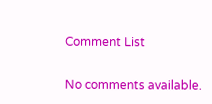Comment List

No comments available.